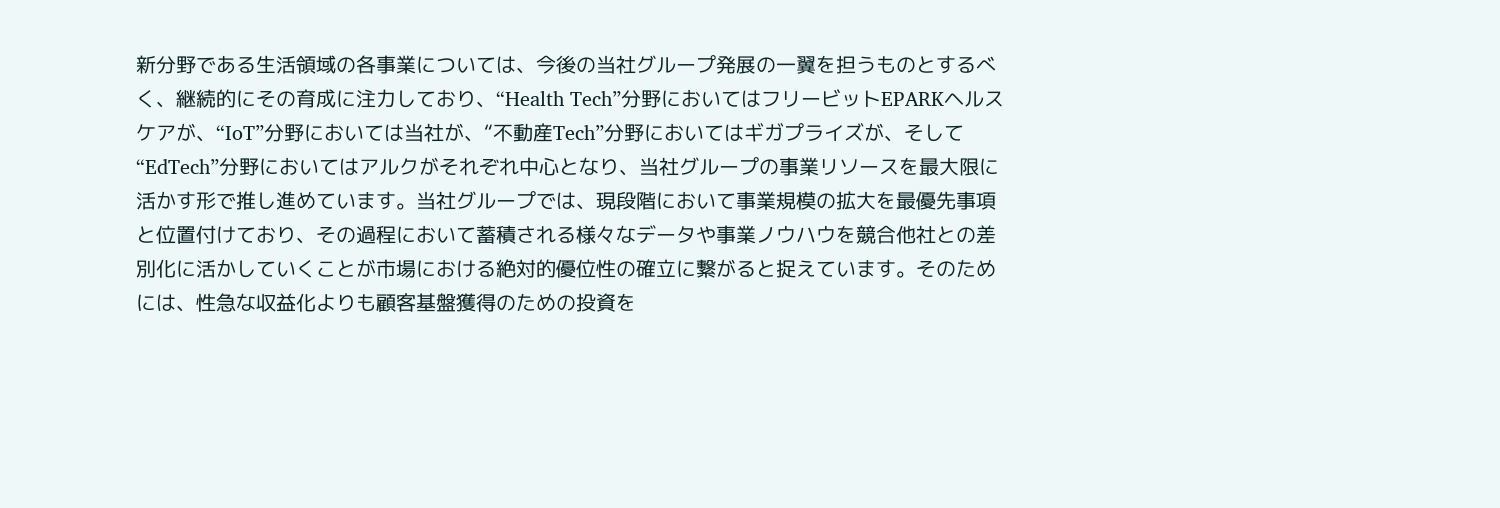新分野である生活領域の各事業については、今後の当社グループ発展の一翼を担うものとするべく、継続的にその育成に注力しており、“Health Tech”分野においてはフリービットEPARKヘルスケアが、“IoT”分野においては当社が、“不動産Tech”分野においてはギガプライズが、そして“EdTech”分野においてはアルクがそれぞれ中心となり、当社グループの事業リソースを最大限に活かす形で推し進めています。当社グループでは、現段階において事業規模の拡大を最優先事項と位置付けており、その過程において蓄積される様々なデータや事業ノウハウを競合他社との差別化に活かしていくことが市場における絶対的優位性の確立に繋がると捉えています。そのためには、性急な収益化よりも顧客基盤獲得のための投資を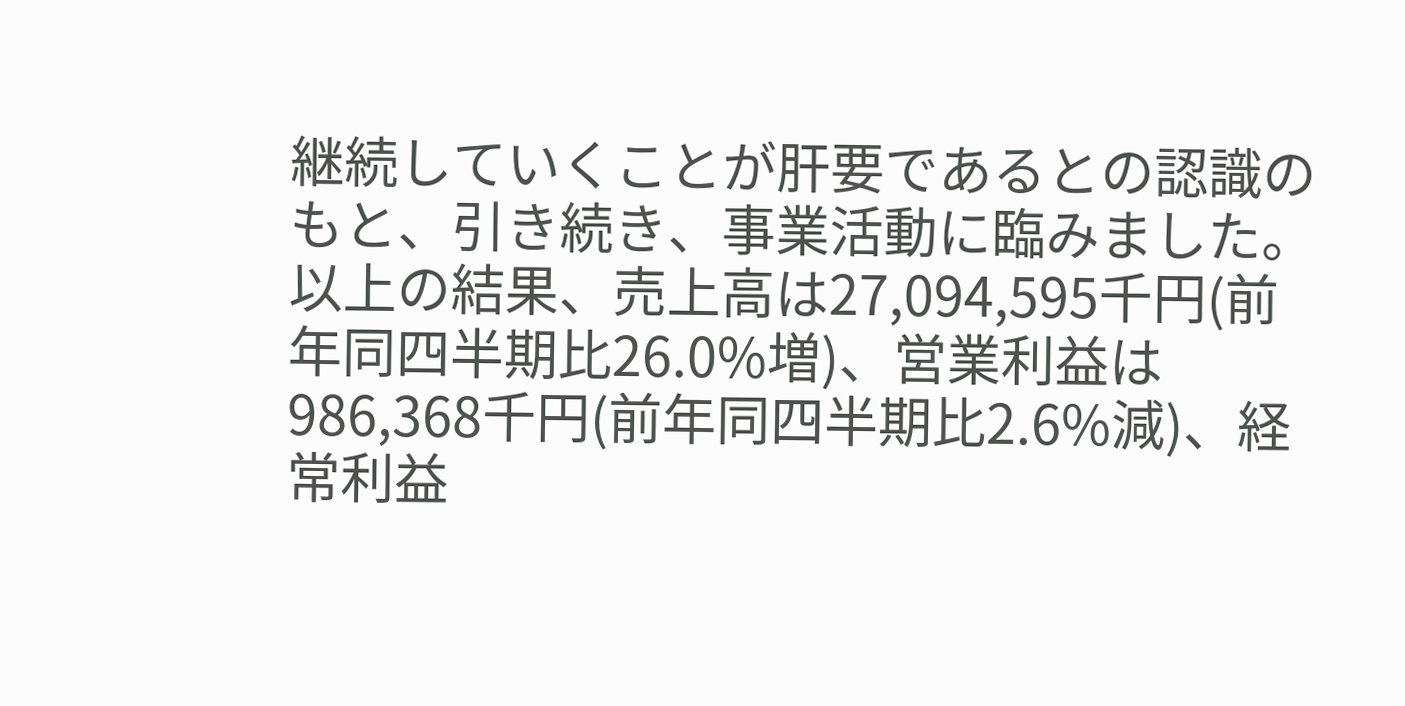継続していくことが肝要であるとの認識のもと、引き続き、事業活動に臨みました。
以上の結果、売上高は27,094,595千円(前年同四半期比26.0%増)、営業利益は986,368千円(前年同四半期比2.6%減)、経常利益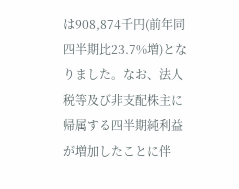は908,874千円(前年同四半期比23.7%増)となりました。なお、法人税等及び非支配株主に帰属する四半期純利益が増加したことに伴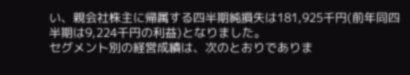い、親会社株主に帰属する四半期純損失は181,925千円(前年同四半期は9,224千円の利益)となりました。
セグメント別の経営成績は、次のとおりでありま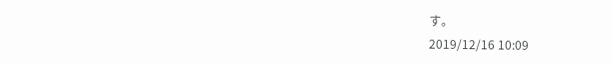す。
2019/12/16 10:09